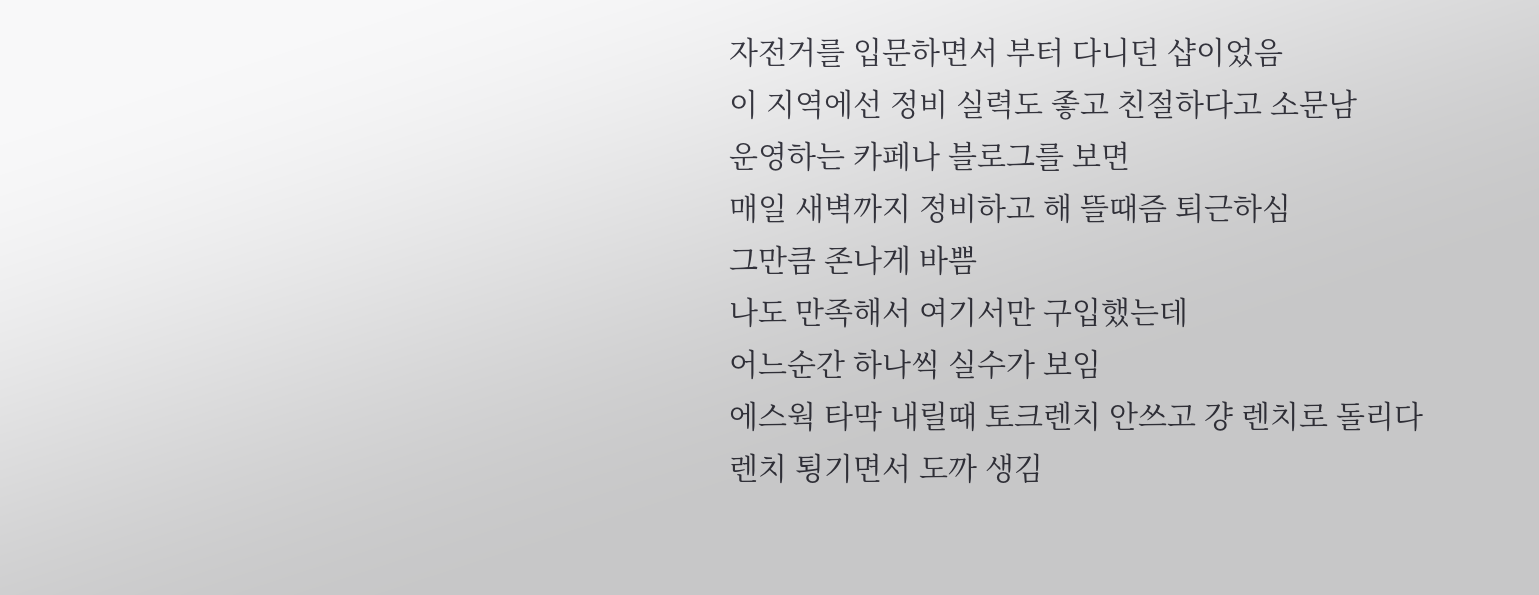자전거를 입문하면서 부터 다니던 샵이었음
이 지역에선 정비 실력도 좋고 친절하다고 소문남
운영하는 카페나 블로그를 보면
매일 새벽까지 정비하고 해 뜰때즘 퇴근하심
그만큼 존나게 바쁨
나도 만족해서 여기서만 구입했는데
어느순간 하나씩 실수가 보임
에스웍 타막 내릴때 토크렌치 안쓰고 걍 렌치로 돌리다
렌치 툉기면서 도까 생김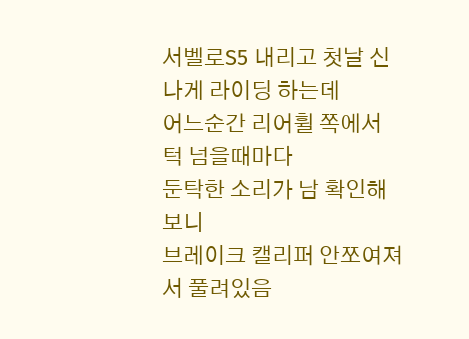서벨로S5 내리고 첫날 신나게 라이딩 하는데
어느순간 리어휠 쪽에서 턱 넘을때마다
둔탁한 소리가 남 확인해보니
브레이크 캘리퍼 안쪼여져서 풀려있음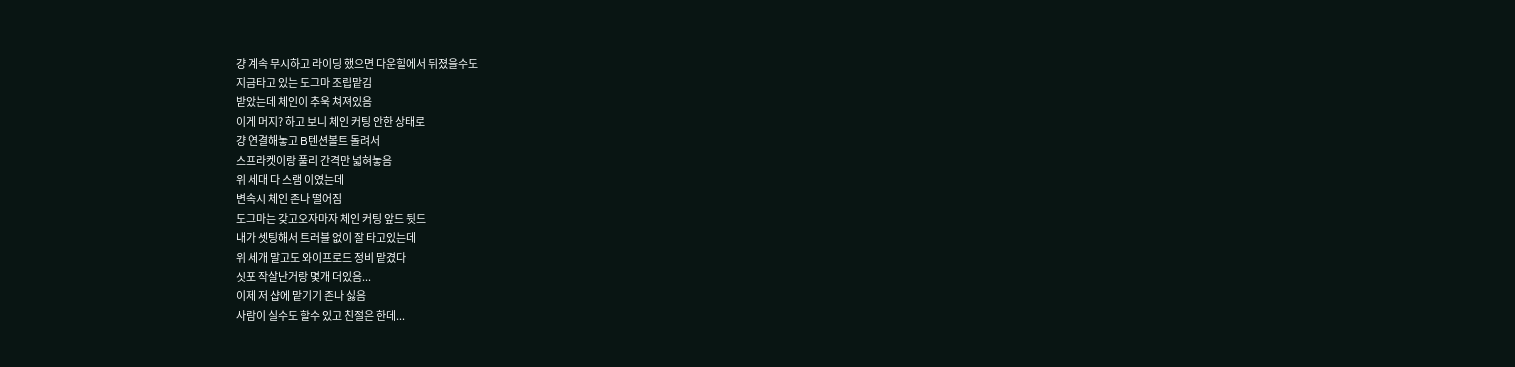걍 계속 무시하고 라이딩 했으면 다운힐에서 뒤졌을수도
지금타고 있는 도그마 조립맡김
받았는데 체인이 추욱 쳐져있음
이게 머지? 하고 보니 체인 커팅 안한 상태로
걍 연결해놓고 B텐션볼트 돌려서
스프라켓이랑 풀리 간격만 넓혀놓음
위 세대 다 스램 이였는데
변속시 체인 존나 떨어짐
도그마는 갖고오자마자 체인 커팅 앞드 뒷드
내가 셋팅해서 트러블 없이 잘 타고있는데
위 세개 말고도 와이프로드 정비 맡겼다
싯포 작살난거랑 몇개 더있음...
이제 저 샵에 맡기기 존나 싫음
사람이 실수도 할수 있고 친절은 한데...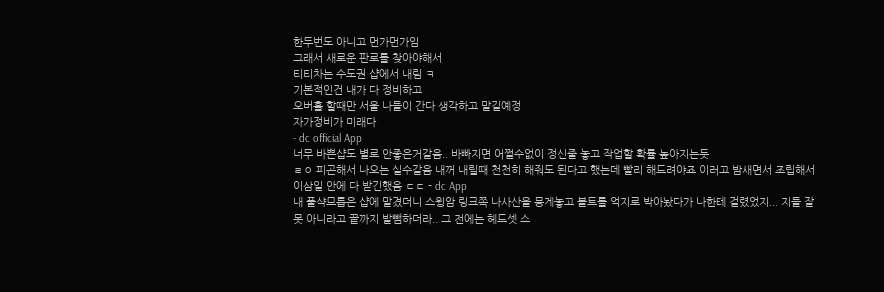한두번도 아니고 먼가먼가임
그래서 새로운 판로를 찾아야해서
티티차는 수도권 샵에서 내림 ㅋ
기본적인건 내가 다 정비하고
오버홀 할때만 서울 나들이 간다 생각하고 맡길예정
자가정비가 미래다
- dc official App
너무 바쁜샵도 별로 안좋은거같음.. 바빠지면 어쩔수없이 정신줄 놓고 작업할 확률 높아지는듯
ㄹㅇ 피곤해서 나오는 실수같음 내꺼 내릴때 천천히 해줘도 된다고 했는데 빨리 해드려야죠 이러고 밤새면서 조립해서 이삼일 안에 다 받긴했음 ㄷㄷ - dc App
내 풀샥므틉은 샵에 맡겼더니 스윙암 링크쪽 나사산을 뭉게놓고 볼트를 억지로 박아놨다가 나한테 걸렸었지... 지들 잘못 아니라고 끝까지 발뺌하더라.. 그 전에는 헤드셋 스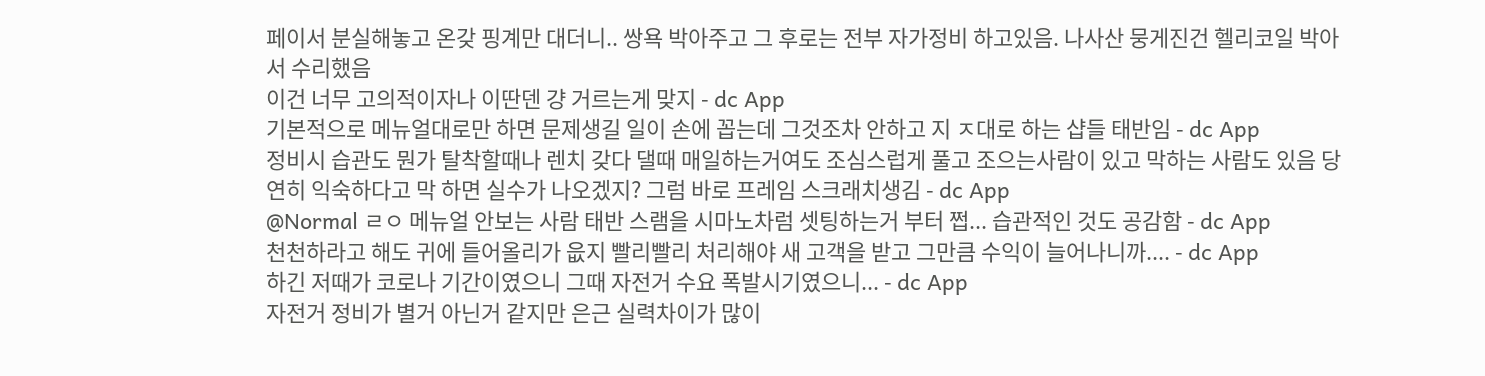페이서 분실해놓고 온갖 핑계만 대더니.. 쌍욕 박아주고 그 후로는 전부 자가정비 하고있음. 나사산 뭉게진건 헬리코일 박아서 수리했음
이건 너무 고의적이자나 이딴덴 걍 거르는게 맞지 - dc App
기본적으로 메뉴얼대로만 하면 문제생길 일이 손에 꼽는데 그것조차 안하고 지 ㅈ대로 하는 샵들 태반임 - dc App
정비시 습관도 뭔가 탈착할때나 렌치 갖다 댈때 매일하는거여도 조심스럽게 풀고 조으는사람이 있고 막하는 사람도 있음 당연히 익숙하다고 막 하면 실수가 나오겠지? 그럼 바로 프레임 스크래치생김 - dc App
@Normal ㄹㅇ 메뉴얼 안보는 사람 태반 스램을 시마노차럼 셋팅하는거 부터 쩝... 습관적인 것도 공감함 - dc App
천천하라고 해도 귀에 들어올리가 읎지 빨리빨리 처리해야 새 고객을 받고 그만큼 수익이 늘어나니까.... - dc App
하긴 저때가 코로나 기간이였으니 그때 자전거 수요 폭발시기였으니... - dc App
자전거 정비가 별거 아닌거 같지만 은근 실력차이가 많이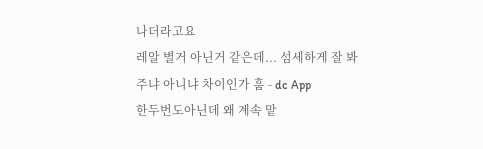나더라고요
레알 별거 아닌거 같은데... 섬세하게 잘 봐주냐 아니냐 차이인가 훔 - dc App
한두번도아닌데 왜 계속 맡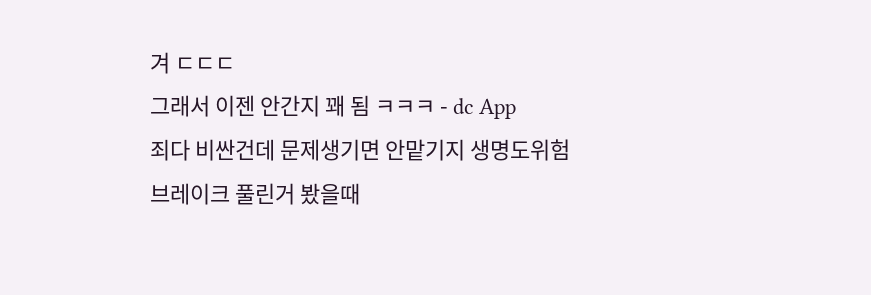겨 ㄷㄷㄷ
그래서 이젠 안간지 꽤 됨 ㅋㅋㅋ - dc App
죄다 비싼건데 문제생기면 안맡기지 생명도위험
브레이크 풀린거 봤을때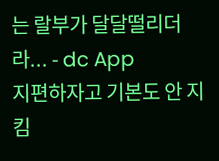는 랄부가 달달떨리더라... - dc App
지편하자고 기본도 안 지킴